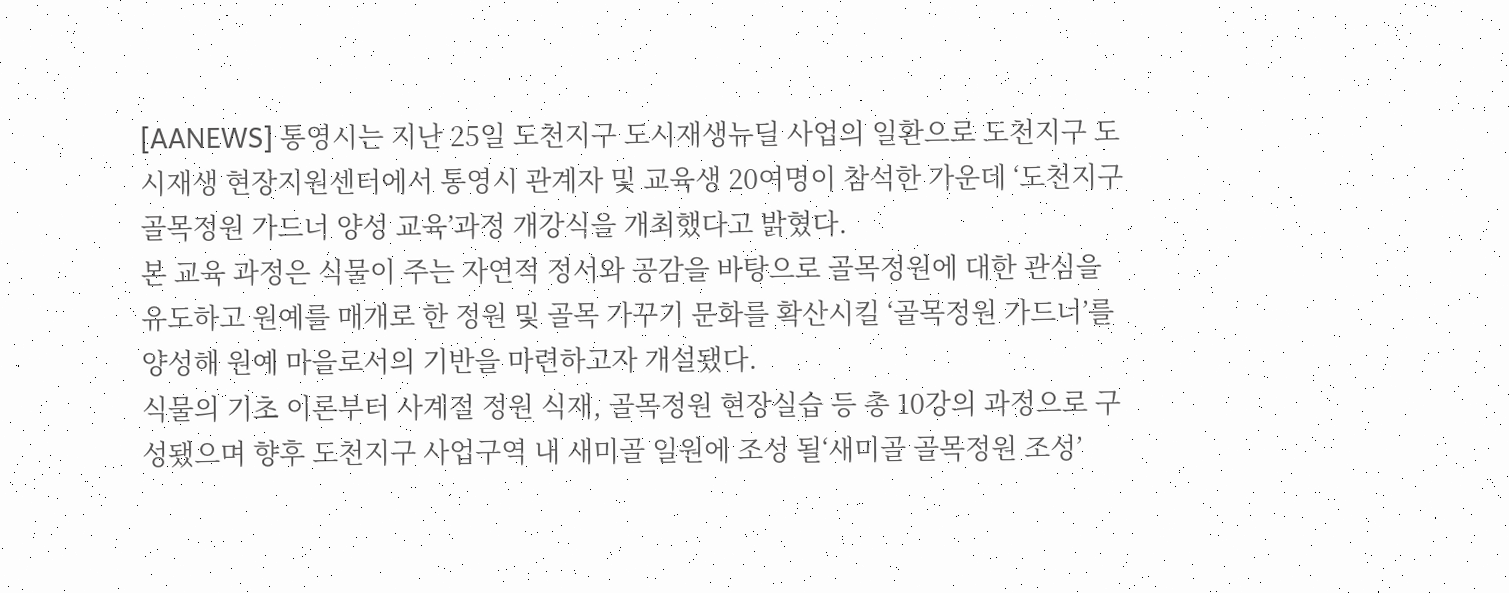[AANEWS] 통영시는 지난 25일 도천지구 도시재생뉴딜 사업의 일환으로 도천지구 도시재생 현장지원센터에서 통영시 관계자 및 교육생 20여명이 참석한 가운데 ‘도천지구 골목정원 가드너 양성 교육’과정 개강식을 개최했다고 밝혔다.
본 교육 과정은 식물이 주는 자연적 정서와 공감을 바탕으로 골목정원에 대한 관심을 유도하고 원예를 매개로 한 정원 및 골목 가꾸기 문화를 확산시킬 ‘골목정원 가드너’를 양성해 원예 마을로서의 기반을 마련하고자 개설됐다.
식물의 기초 이론부터 사계절 정원 식재, 골목정원 현장실습 등 총 10강의 과정으로 구성됐으며 향후 도천지구 사업구역 내 새미골 일원에 조성 될‘새미골 골목정원 조성’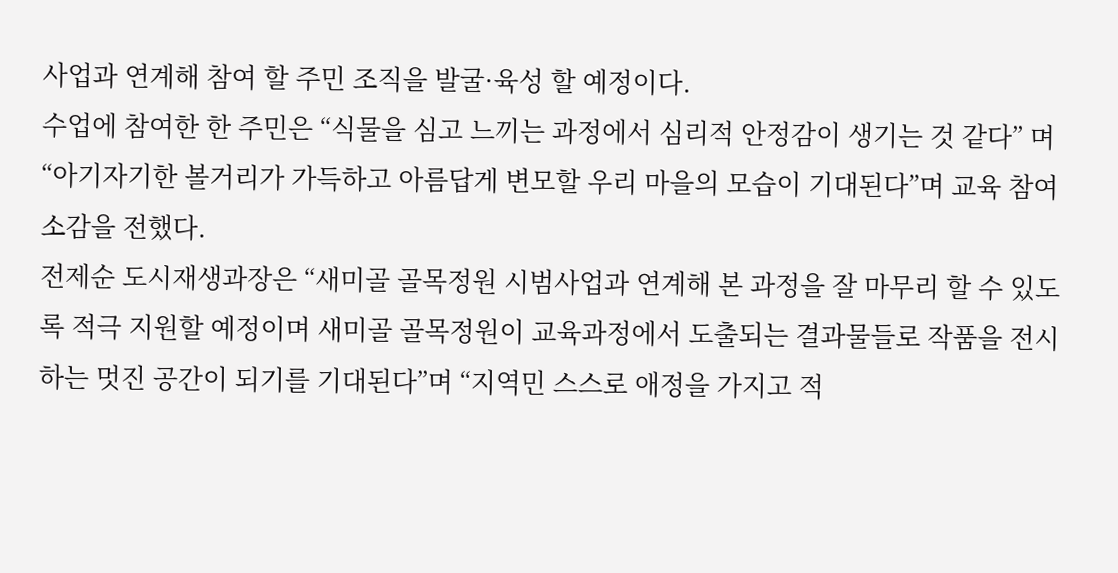사업과 연계해 참여 할 주민 조직을 발굴·육성 할 예정이다.
수업에 참여한 한 주민은 “식물을 심고 느끼는 과정에서 심리적 안정감이 생기는 것 같다” 며 “아기자기한 볼거리가 가득하고 아름답게 변모할 우리 마을의 모습이 기대된다”며 교육 참여소감을 전했다.
전제순 도시재생과장은 “새미골 골목정원 시범사업과 연계해 본 과정을 잘 마무리 할 수 있도록 적극 지원할 예정이며 새미골 골목정원이 교육과정에서 도출되는 결과물들로 작품을 전시하는 멋진 공간이 되기를 기대된다”며 “지역민 스스로 애정을 가지고 적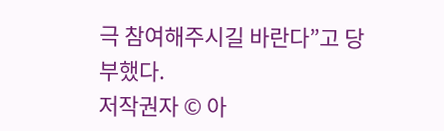극 참여해주시길 바란다”고 당부했다.
저작권자 © 아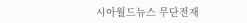시아월드뉴스 무단전재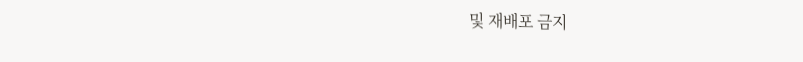및 재배포 금지